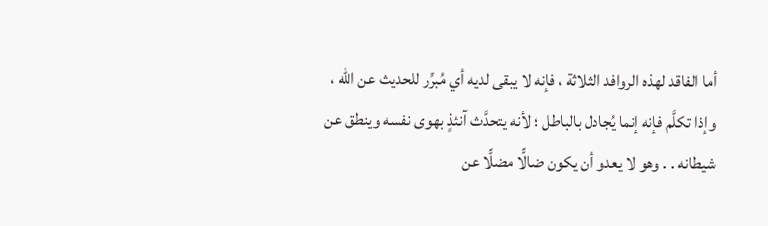أما الفاقد لهذه الروافد الثلاثة ، فإنه لا يبقى لديه أي مُبرِّر للحديث عن الله ، وإذا تكلَّم فإنه إنما يُجادل بالباطل ؛ لأنه يتحدَّث آنئذٍ بهوى نفسه وينطق عن شيطانه . . وهو لا يعدو أن يكون ضالًّا مضلًّا عن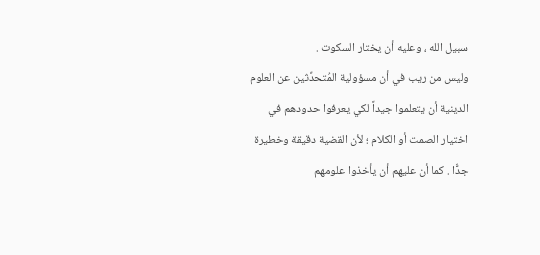سبيل الله ، وعليه أن يختار السكوت .
وليس من ريب في أن مسؤولية المُتحدِّثين عن العلوم الدينية أن يتعلموا جيداً لكي يعرفوا حدودهم في اختيار الصمت أو الكلام ؛ لأن القضية دقيقة وخطيرة جدًّا . كما أن عليهم أن يأخذوا علومهم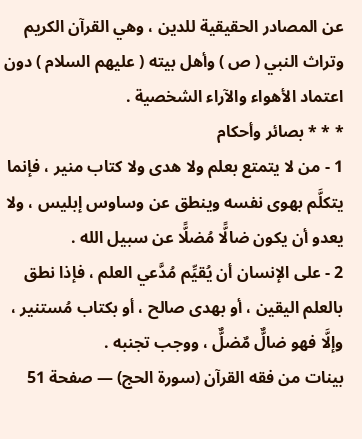عن المصادر الحقيقية للدين ، وهي القرآن الكريم وتراث النبي ( ص ) وأهل بيته ( عليهم السلام ) دون اعتماد الأهواء والآراء الشخصية .
* * * بصائر وأحكام
1 - من لا يتمتع بعلم ولا هدى ولا كتاب منير ، فإنما يتكلَّم بهوى نفسه وينطق عن وساوس إبليس ، ولا يعدو أن يكون ضالًّا مُضلًّا عن سبيل الله .
2 - على الإنسان أن يُقيِّم مُدَّعي العلم ، فإذا نطق بالعلم اليقين ، أو بهدى صالح ، أو بكتاب مُستنير ، وإلَّا فهو ضالٌّ مٌضلٌّ ، ووجب تجنبه .
بينات من فقه القرآن (سورة الحج) — صفحة 51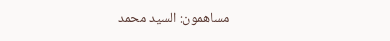مساهمون: السيد محمد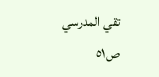تقي المدرسي
ص٥١